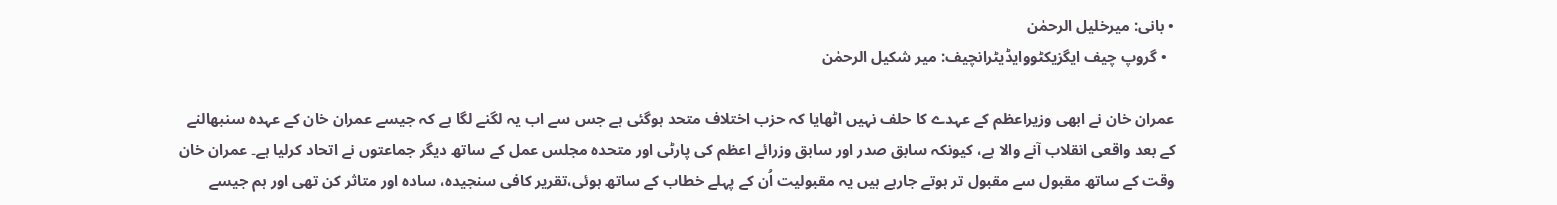• بانی: میرخلیل الرحمٰن
  • گروپ چیف ایگزیکٹووایڈیٹرانچیف: میر شکیل الرحمٰن

عمران خان نے ابھی وزیراعظم کے عہدے کا حلف نہیں اٹھایا کہ حزب اختلاف متحد ہوگئی ہے جس سے اب یہ لگنے لگا ہے کہ جیسے عمران خان کے عہدہ سنبھالنے کے بعد واقعی انقلاب آنے والا ہے، کیونکہ سابق صدر اور سابق وزرائے اعظم کی پارٹی اور متحدہ مجلس عمل کے ساتھ دیگر جماعتوں نے اتحاد کرلیا ہے۔ عمران خان وقت کے ساتھ مقبول سے مقبول تر ہوتے جارہے ہیں یہ مقبولیت اُن کے پہلے خطاب کے ساتھ ہوئی،تقریر کافی سنجیدہ، سادہ اور متاثر کن تھی اور ہم جیسے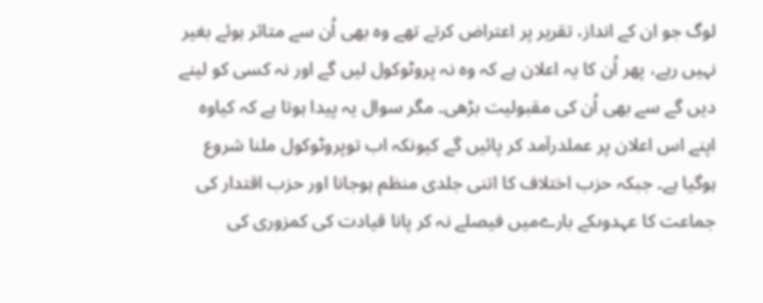لوگ جو ان کے انداز، تقریر پر اعتراض کرتے تھے وہ بھی اُن سے متاثر ہوئے بغیر نہیں رہے، پھر اُن کا یہ اعلان ہے کہ وہ نہ پروٹوکول لیں گے اور نہ کسی کو لینے دیں گے سے بھی اُن کی مقبولیت بڑھی۔ مگر سوال یہ پیدا ہوتا ہے کہ کیاوہ اپنے اس اعلان پر عملدرآمد کر پائیں گے کیونکہ اب توپروٹوکول ملنا شروع ہوگیا ہے۔ جبکہ حزب اختلاف کا اتنی جلدی منظم ہوجانا اور حزب اقتدار کی جماعت کا عہدوںکے بارےمیں فیصلے نہ کر پانا قیادت کی کمزوری کی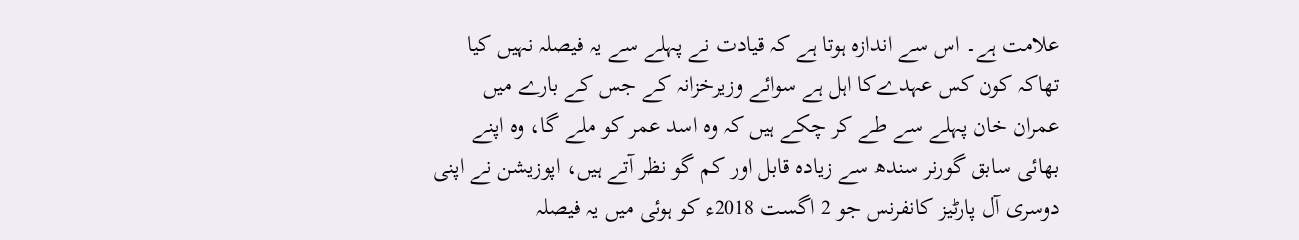علامت ہے۔ اس سے اندازہ ہوتا ہے کہ قیادت نے پہلے سے یہ فیصلہ نہیں کیا تھاکہ کون کس عہدےکا اہل ہے سوائے وزیرخزانہ کے جس کے بارے میں عمران خان پہلے سے طے کر چکے ہیں کہ وہ اسد عمر کو ملے گا، وہ اپنے بھائی سابق گورنر سندھ سے زیادہ قابل اور کم گو نظر آتے ہیں، اپوزیشن نے اپنی دوسری آل پارٹیز کانفرنس جو 2 اگست 2018ء کو ہوئی میں یہ فیصلہ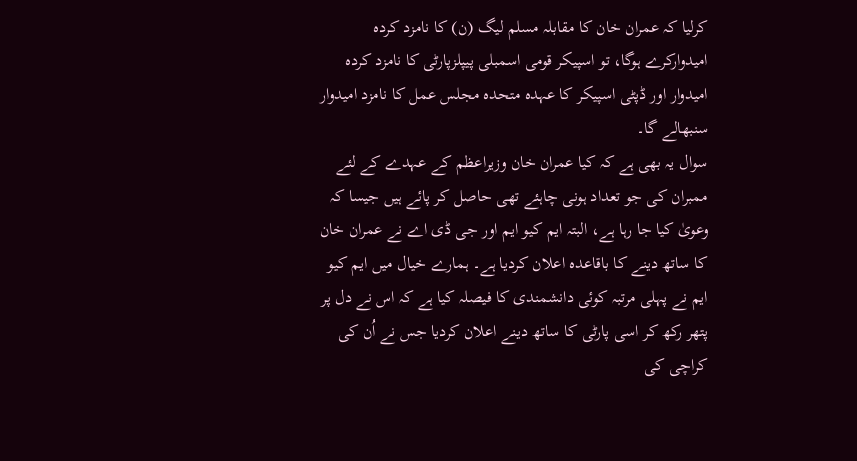کرلیا کہ عمران خان کا مقابلہ مسلم لیگ (ن) کا نامزد کردہ امیدوارکرے ہوگا، تو اسپیکر قومی اسمبلی پیپلزپارٹی کا نامزد کردہ امیدوار اور ڈپٹی اسپیکر کا عہدہ متحدہ مجلس عمل کا نامزد امیدوار سنبھالے گا۔
سوال یہ بھی ہے کہ کیا عمران خان وزیراعظم کے عہدے کے لئے ممبران کی جو تعداد ہونی چاہئے تھی حاصل کر پائے ہیں جیسا کہ وعویٰ کیا جا رہا ہے، البتہ ایم کیو ایم اور جی ڈی اے نے عمران خان کا ساتھ دینے کا باقاعدہ اعلان کردیا ہے۔ ہمارے خیال میں ایم کیو ایم نے پہلی مرتبہ کوئی دانشمندی کا فیصلہ کیا ہے کہ اس نے دل پر پتھر رکھ کر اسی پارٹی کا ساتھ دینے اعلان کردیا جس نے اُن کی کراچی کی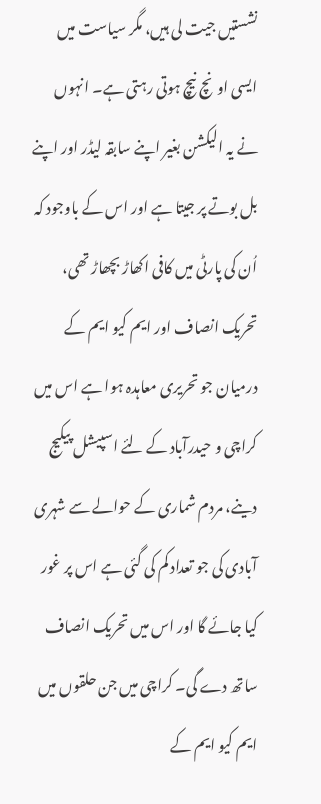نشستیں جیت لی ہیں، مگر سیاست میں ایسی اونچ نیچ ہوتی رہتی ہے۔ انہوں نے یہ الیکشن بغیر اپنے سابقہ لیڈر اور اپنے بل بوتے پر جیتا ہے اور اس کے باوجود کہ اُن کی پارٹی میں کافی اکھاڑ بچھاڑ تھی، تحریک انصاف اور ایم کیو ایم کے درمیان جو تحریری معاہدہ ہوا ہے اس میں کراچی و حیدرآباد کے لئے اسپیشل پیکیج دینے، مردم شماری کے حوالے سے شہری آبادی کی جو تعداد کم کی گئی ہے اس پر غور کیا جائے گا اور اس میں تحریک انصاف ساتھ دے گی۔ کراچی میں جن حلقوں میں ایم کیو ایم کے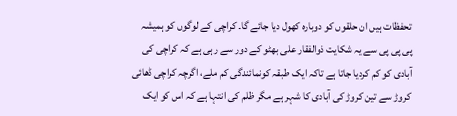تحفظات ہیں ان حلقوں کو دوبارہ کھول دیا جائے گا۔ کراچی کے لوگوں کو ہمیشہ پی پی پی سے یہ شکایت ذوالفقار علی بھٹو کے دور سے رہی ہے کہ کراچی کی آبادی کو کم کردیا جاتا ہے تاکہ ایک طبقہ کونمائندگی کم ملے، اگرچہ کراچی ڈھائی کروڑ سے تین کروڑ کی آبادی کا شہر ہے مگر ظلم کی انتہا ہے کہ اس کو ایک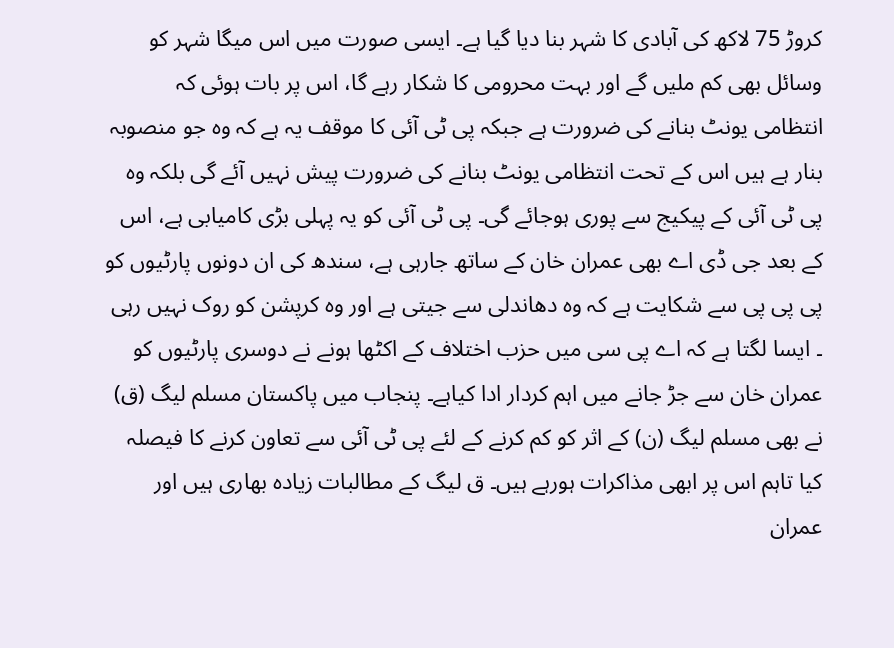کروڑ 75 لاکھ کی آبادی کا شہر بنا دیا گیا ہے۔ ایسی صورت میں اس میگا شہر کو وسائل بھی کم ملیں گے اور بہت محرومی کا شکار رہے گا، اس پر بات ہوئی کہ انتظامی یونٹ بنانے کی ضرورت ہے جبکہ پی ٹی آئی کا موقف یہ ہے کہ وہ جو منصوبہ بنار ہے ہیں اس کے تحت انتظامی یونٹ بنانے کی ضرورت پیش نہیں آئے گی بلکہ وہ پی ٹی آئی کے پیکیج سے پوری ہوجائے گی۔ پی ٹی آئی کو یہ پہلی بڑی کامیابی ہے، اس کے بعد جی ڈی اے بھی عمران خان کے ساتھ جارہی ہے، سندھ کی ان دونوں پارٹیوں کو پی پی پی سے شکایت ہے کہ وہ دھاندلی سے جیتی ہے اور وہ کرپشن کو روک نہیں رہی ۔ ایسا لگتا ہے کہ اے پی سی میں حزب اختلاف کے اکٹھا ہونے نے دوسری پارٹیوں کو عمران خان سے جڑ جانے میں اہم کردار ادا کیاہے۔ پنجاب میں پاکستان مسلم لیگ (ق) نے بھی مسلم لیگ (ن) کے اثر کو کم کرنے کے لئے پی ٹی آئی سے تعاون کرنے کا فیصلہ کیا تاہم اس پر ابھی مذاکرات ہورہے ہیں۔ ق لیگ کے مطالبات زیادہ بھاری ہیں اور عمران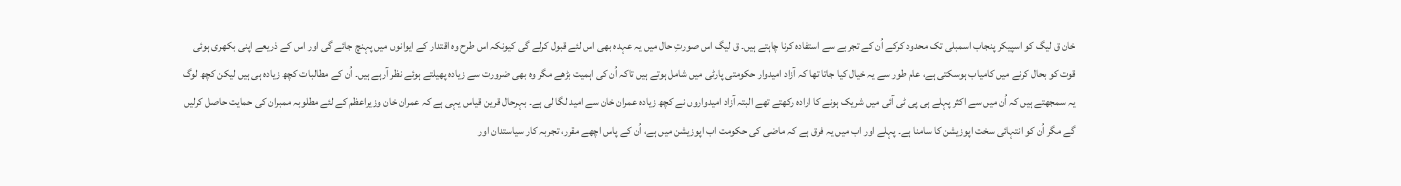خان ق لیگ کو اسپیکر پنجاب اسمبلی تک محدود کرکے اُن کے تجربے سے استفادہ کرنا چاہتے ہیں۔ ق لیگ اس صورتِ حال میں یہ عہدہ بھی اس لئے قبول کرلے گی کیونکہ اس طرح وہ اقتدار کے ایوانوں میں پہنچ جائے گی اور اس کے ذریعے اپنی بکھری ہوئی قوت کو بحال کرنے میں کامیاب ہوسکتی ہے، عام طور سے یہ خیال کیا جاتا تھا کہ آزاد امیدوار حکومتی پارٹی میں شامل ہوتے ہیں تاکہ اُن کی اہمیت بڑھے مگر وہ بھی ضرورت سے زیادہ پھیلتے ہوئے نظر آرہے ہیں۔ اُن کے مطالبات کچھ زیادہ ہی ہیں لیکن کچھ لوگ یہ سمجھتے ہیں کہ اُن میں سے اکثر پہلے ہی پی ٹی آئی میں شریک ہونے کا ارادہ رکھتے تھے البتہ آزاد امیدواروں نے کچھ زیادہ عمران خان سے امید لگا لی ہے۔ بہرحال قرین قیاس یہی ہے کہ عمران خان وزیراعظم کے لئے مطلوبہ ممبران کی حمایت حاصل کرلیں گے مگر اُن کو انتہائی سخت اپوزیشن کا سامنا ہے۔ پہلے اور اب میں یہ فرق ہے کہ ماضی کی حکومت اب اپوزیشن میں ہے، اُن کے پاس اچھے مقرر، تجربہ کار سیاستدان اور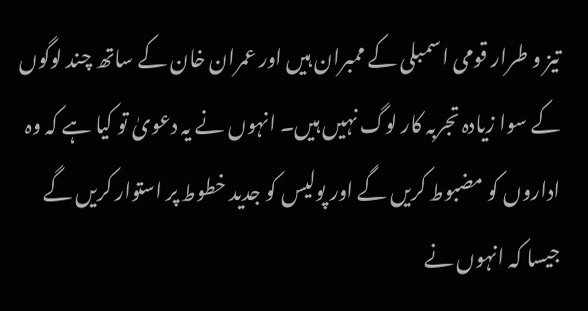تیز و طرار قومی اسمبلی کے ممبران ہیں اور عمران خان کے ساتھ چند لوگوں کے سوا زیادہ تجربہ کار لوگ نہیں ہیں۔ انہوں نے یہ دعویٰ تو کیا ہے کہ وہ اداروں کو مضبوط کریں گے اور پولیس کو جدید خطوط پر استوار کریں گے جیسا کہ انہوں نے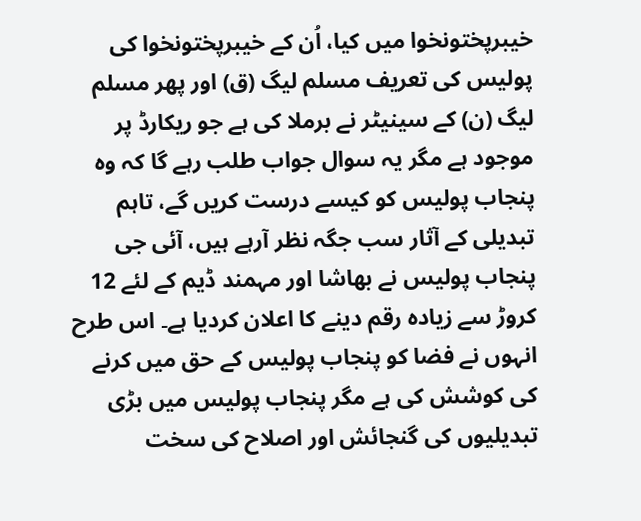خیبرپختونخوا میں کیا، اُن کے خیبرپختونخوا کی پولیس کی تعریف مسلم لیگ (ق) اور پھر مسلم لیگ (ن) کے سینیٹر نے برملا کی ہے جو ریکارڈ پر موجود ہے مگر یہ سوال جواب طلب رہے گا کہ وہ پنجاب پولیس کو کیسے درست کریں گے، تاہم تبدیلی کے آثار سب جگہ نظر آرہے ہیں، آئی جی پنجاب پولیس نے بھاشا اور مہمند ڈیم کے لئے 12 کروڑ سے زیادہ رقم دینے کا اعلان کردیا ہے۔ اس طرح انہوں نے فضا کو پنجاب پولیس کے حق میں کرنے کی کوشش کی ہے مگر پنجاب پولیس میں بڑی تبدیلیوں کی گنجائش اور اصلاح کی سخت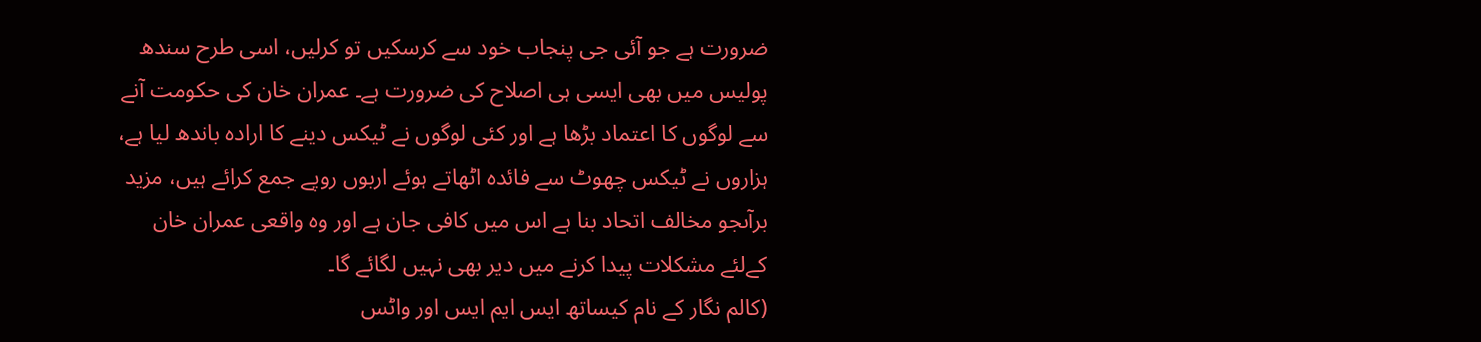ضرورت ہے جو آئی جی پنجاب خود سے کرسکیں تو کرلیں، اسی طرح سندھ پولیس میں بھی ایسی ہی اصلاح کی ضرورت ہے۔ عمران خان کی حکومت آنے سے لوگوں کا اعتماد بڑھا ہے اور کئی لوگوں نے ٹیکس دینے کا ارادہ باندھ لیا ہے، ہزاروں نے ٹیکس چھوٹ سے فائدہ اٹھاتے ہوئے اربوں روپے جمع کرائے ہیں، مزید برآںجو مخالف اتحاد بنا ہے اس میں کافی جان ہے اور وہ واقعی عمران خان کےلئے مشکلات پیدا کرنے میں دیر بھی نہیں لگائے گا۔
(کالم نگار کے نام کیساتھ ایس ایم ایس اور واٹس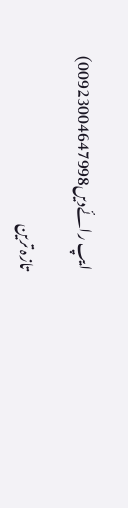ایپ رائےدیں00923004647998)

تازہ ترین